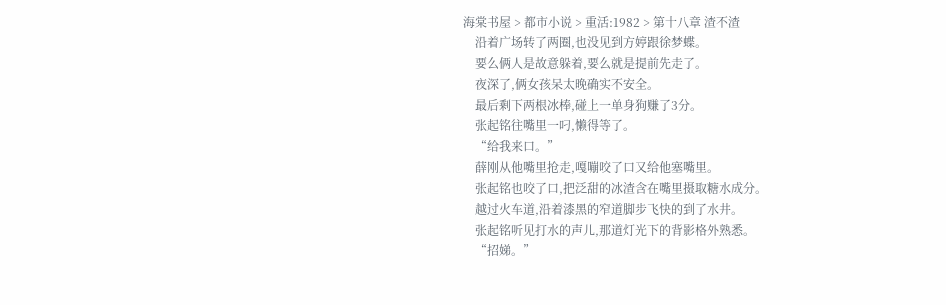海棠书屋 > 都市小说 > 重活:1982 > 第十八章 渣不渣
    沿着广场转了两圈,也没见到方婷跟徐梦蝶。
    要么俩人是故意躲着,要么就是提前先走了。
    夜深了,俩女孩呆太晚确实不安全。
    最后剩下两根冰棒,碰上一单身狗赚了3分。
    张起铭往嘴里一叼,懒得等了。
    “给我来口。”
    薛刚从他嘴里抢走,嘎嘣咬了口又给他塞嘴里。
    张起铭也咬了口,把泛甜的冰渣含在嘴里摄取糖水成分。
    越过火车道,沿着漆黑的窄道脚步飞快的到了水井。
    张起铭听见打水的声儿,那道灯光下的背影格外熟悉。
    “招娣。”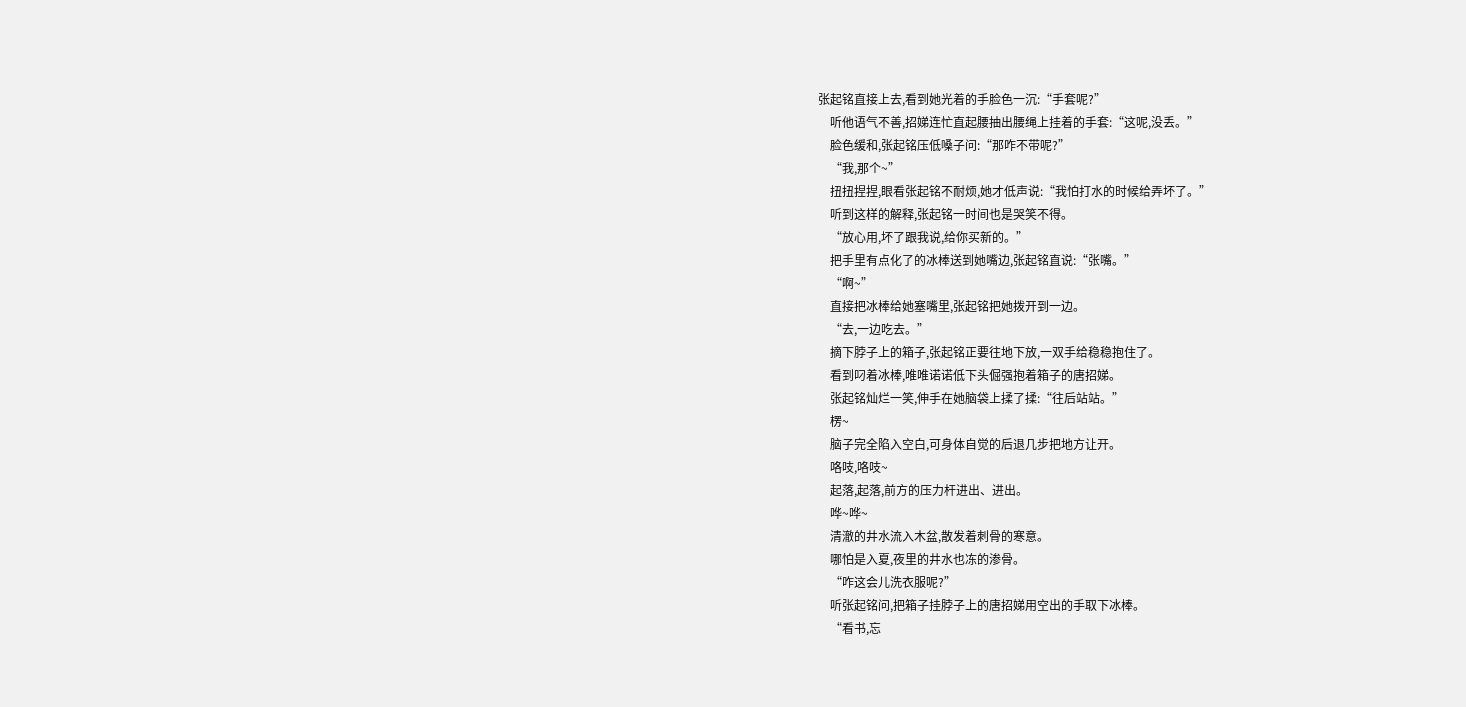张起铭直接上去,看到她光着的手脸色一沉:“手套呢?”
    听他语气不善,招娣连忙直起腰抽出腰绳上挂着的手套:“这呢,没丢。”
    脸色缓和,张起铭压低嗓子问:“那咋不带呢?”
    “我,那个~”
    扭扭捏捏,眼看张起铭不耐烦,她才低声说:“我怕打水的时候给弄坏了。”
    听到这样的解释,张起铭一时间也是哭笑不得。
    “放心用,坏了跟我说,给你买新的。”
    把手里有点化了的冰棒送到她嘴边,张起铭直说:“张嘴。”
    “啊~”
    直接把冰棒给她塞嘴里,张起铭把她拨开到一边。
    “去,一边吃去。”
    摘下脖子上的箱子,张起铭正要往地下放,一双手给稳稳抱住了。
    看到叼着冰棒,唯唯诺诺低下头倔强抱着箱子的唐招娣。
    张起铭灿烂一笑,伸手在她脑袋上揉了揉:“往后站站。”
    楞~
    脑子完全陷入空白,可身体自觉的后退几步把地方让开。
    咯吱,咯吱~
    起落,起落,前方的压力杆进出、进出。
    哗~哗~
    清澈的井水流入木盆,散发着刺骨的寒意。
    哪怕是入夏,夜里的井水也冻的渗骨。
    “咋这会儿洗衣服呢?”
    听张起铭问,把箱子挂脖子上的唐招娣用空出的手取下冰棒。
    “看书,忘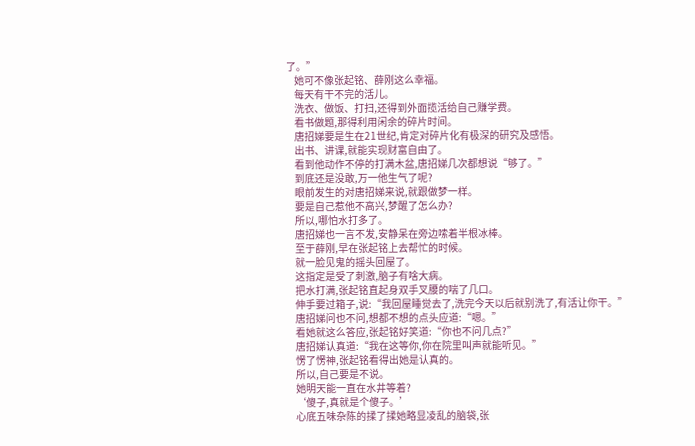了。”
    她可不像张起铭、薛刚这么幸福。
    每天有干不完的活儿。
    洗衣、做饭、打扫,还得到外面揽活给自己赚学费。
    看书做题,那得利用闲余的碎片时间。
    唐招娣要是生在21世纪,肯定对碎片化有极深的研究及感悟。
    出书、讲课,就能实现财富自由了。
    看到他动作不停的打满木盆,唐招娣几次都想说“够了。”
    到底还是没敢,万一他生气了呢?
    眼前发生的对唐招娣来说,就跟做梦一样。
    要是自己惹他不高兴,梦醒了怎么办?
    所以,哪怕水打多了。
    唐招娣也一言不发,安静呆在旁边嗦着半根冰棒。
    至于薛刚,早在张起铭上去帮忙的时候。
    就一脸见鬼的摇头回屋了。
    这指定是受了刺激,脑子有啥大病。
    把水打满,张起铭直起身双手叉腰的喘了几口。
    伸手要过箱子,说:“我回屋睡觉去了,洗完今天以后就别洗了,有活让你干。”
    唐招娣问也不问,想都不想的点头应道:“嗯。”
    看她就这么答应,张起铭好笑道:“你也不问几点?”
    唐招娣认真道:“我在这等你,你在院里叫声就能听见。”
    愣了愣神,张起铭看得出她是认真的。
    所以,自己要是不说。
    她明天能一直在水井等着?
    ‘傻子,真就是个傻子。’
    心底五味杂陈的揉了揉她略显凌乱的脑袋,张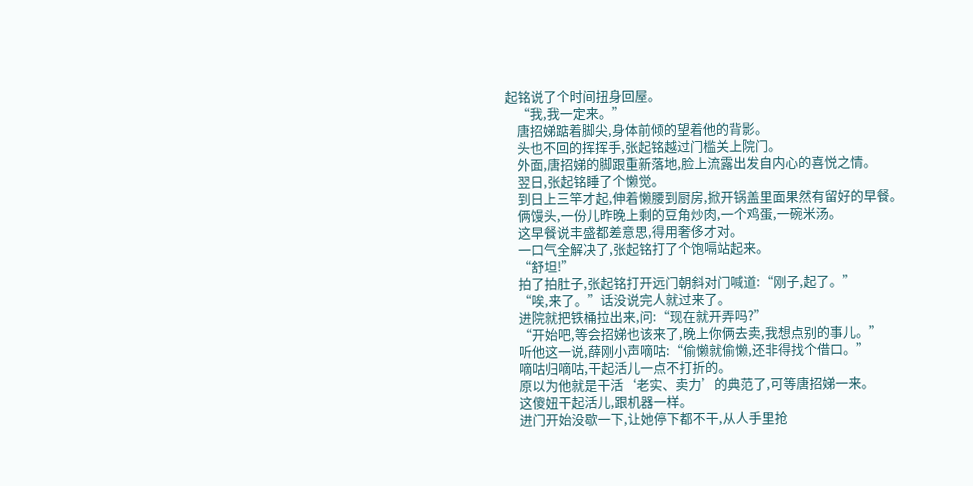起铭说了个时间扭身回屋。
    “我,我一定来。”
    唐招娣踮着脚尖,身体前倾的望着他的背影。
    头也不回的挥挥手,张起铭越过门槛关上院门。
    外面,唐招娣的脚跟重新落地,脸上流露出发自内心的喜悦之情。
    翌日,张起铭睡了个懒觉。
    到日上三竿才起,伸着懒腰到厨房,掀开锅盖里面果然有留好的早餐。
    俩馒头,一份儿昨晚上剩的豆角炒肉,一个鸡蛋,一碗米汤。
    这早餐说丰盛都差意思,得用奢侈才对。
    一口气全解决了,张起铭打了个饱嗝站起来。
    “舒坦!”
    拍了拍肚子,张起铭打开远门朝斜对门喊道:“刚子,起了。”
    “唉,来了。”话没说完人就过来了。
    进院就把铁桶拉出来,问:“现在就开弄吗?”
    “开始吧,等会招娣也该来了,晚上你俩去卖,我想点别的事儿。”
    听他这一说,薛刚小声嘀咕:“偷懒就偷懒,还非得找个借口。”
    嘀咕归嘀咕,干起活儿一点不打折的。
    原以为他就是干活‘老实、卖力’的典范了,可等唐招娣一来。
    这傻妞干起活儿,跟机器一样。
    进门开始没歇一下,让她停下都不干,从人手里抢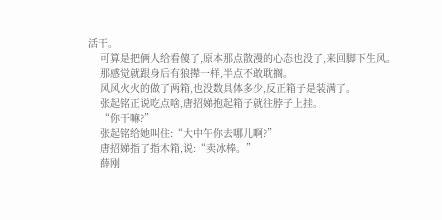活干。
    可算是把俩人给看傻了,原本那点散漫的心态也没了,来回脚下生风。
    那感觉就跟身后有狼撵一样,半点不敢耽搁。
    风风火火的做了两箱,也没数具体多少,反正箱子是装满了。
    张起铭正说吃点啥,唐招娣抱起箱子就往脖子上挂。
    “你干嘛?”
    张起铭给她叫住:“大中午你去哪儿啊?”
    唐招娣指了指木箱,说:“卖冰棒。”
    薛刚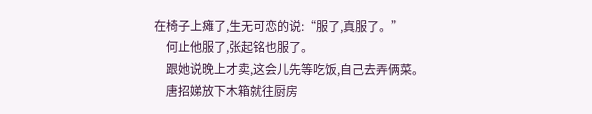在椅子上瘫了,生无可恋的说:“服了,真服了。”
    何止他服了,张起铭也服了。
    跟她说晚上才卖,这会儿先等吃饭,自己去弄俩菜。
    唐招娣放下木箱就往厨房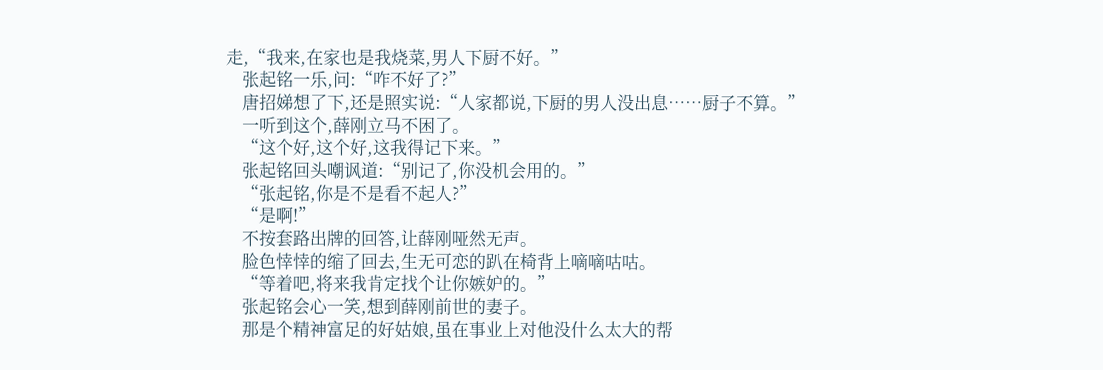走,“我来,在家也是我烧菜,男人下厨不好。”
    张起铭一乐,问:“咋不好了?”
    唐招娣想了下,还是照实说:“人家都说,下厨的男人没出息……厨子不算。”
    一听到这个,薛刚立马不困了。
    “这个好,这个好,这我得记下来。”
    张起铭回头嘲讽道:“别记了,你没机会用的。”
    “张起铭,你是不是看不起人?”
    “是啊!”
    不按套路出牌的回答,让薛刚哑然无声。
    脸色悻悻的缩了回去,生无可恋的趴在椅背上嘀嘀咕咕。
    “等着吧,将来我肯定找个让你嫉妒的。”
    张起铭会心一笑,想到薛刚前世的妻子。
    那是个精神富足的好姑娘,虽在事业上对他没什么太大的帮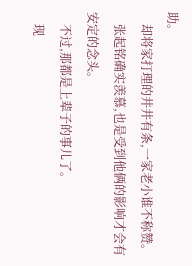助。
    却将家打理的井井有条,一家老小谁不称赞。
    张起铭确实羡慕,也是受到他俩的影响才会有安定的念头。
    不过,那都是上辈子的事儿了。
    现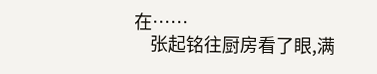在……
    张起铭往厨房看了眼,满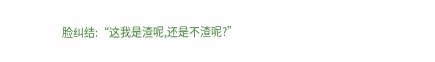脸纠结:“这我是渣呢,还是不渣呢?”